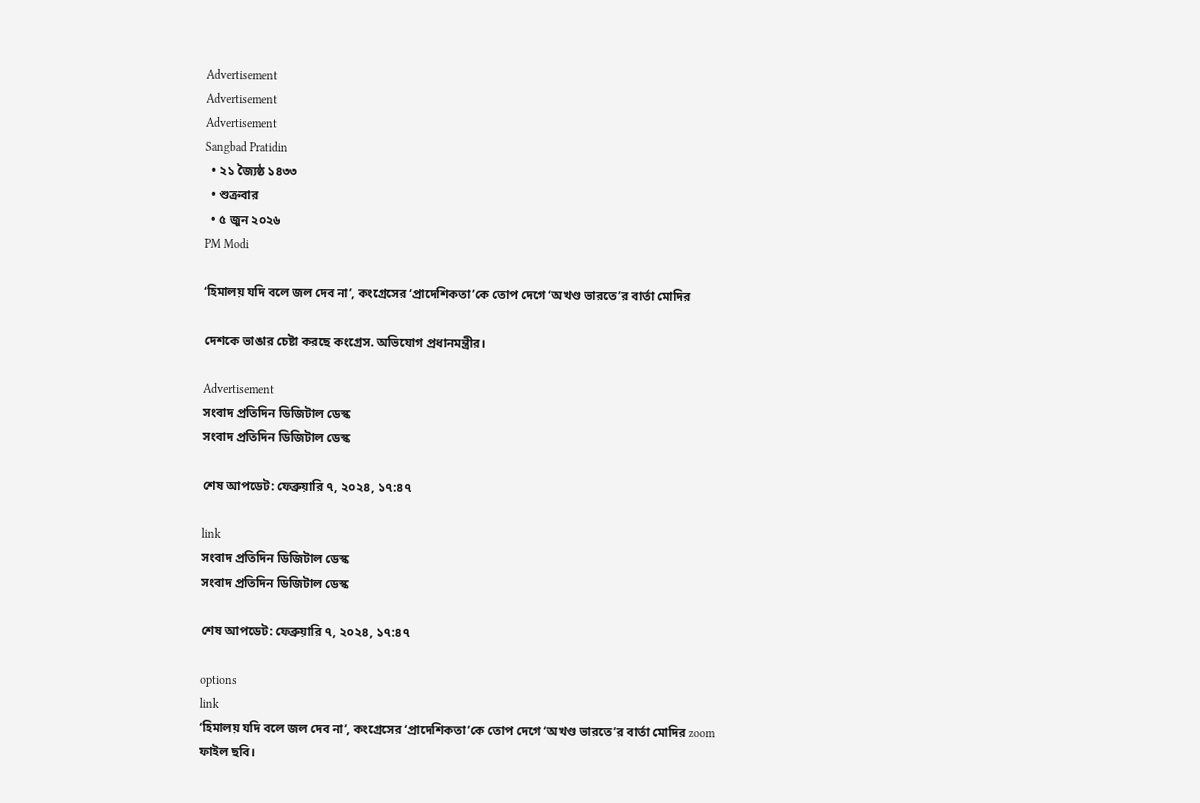Advertisement
Advertisement
Advertisement
Sangbad Pratidin
  • ২১ জ্যৈষ্ঠ ১৪৩৩
  • শুক্রবার
  • ৫ জুন ২০২৬
PM Modi

‘হিমালয় যদি বলে জল দেব না’, কংগ্রেসের ‘প্রাদেশিকতা’কে তোপ দেগে ‘অখণ্ড ভারতে’র বার্তা মোদির

দেশকে ভাঙার চেষ্টা করছে কংগ্রেস. অভিযোগ প্রধানমন্ত্রীর।

Advertisement
সংবাদ প্রতিদিন ডিজিটাল ডেস্ক
সংবাদ প্রতিদিন ডিজিটাল ডেস্ক

শেষ আপডেট: ফেব্রুয়ারি ৭, ২০২৪, ১৭:৪৭

link
সংবাদ প্রতিদিন ডিজিটাল ডেস্ক
সংবাদ প্রতিদিন ডিজিটাল ডেস্ক

শেষ আপডেট: ফেব্রুয়ারি ৭, ২০২৪, ১৭:৪৭

options
link
‘হিমালয় যদি বলে জল দেব না’, কংগ্রেসের ‘প্রাদেশিকতা’কে তোপ দেগে ‘অখণ্ড ভারতে’র বার্তা মোদির zoom
ফাইল ছবি।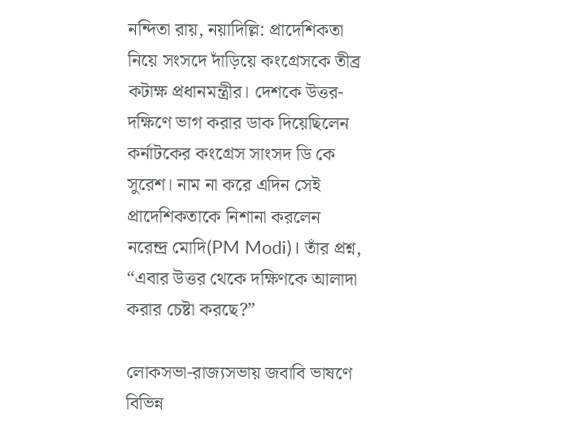নন্দিতা রায়, নয়াদিল্লি: প্রাদেশিকতা নিয়ে সংসদে দাঁড়িয়ে কংগ্রেসকে তীব্র কটাক্ষ প্রধানমন্ত্রীর। দেশকে উত্তর-দক্ষিণে ভাগ করার ডাক দিয়েছিলেন কর্নাটকের কংগ্রেস সাংসদ ডি কে সুরেশ। নাম না করে এদিন সেই প্রাদেশিকতাকে নিশানা করলেন নরেন্দ্র মোদি(PM Modi)। তাঁর প্রশ্ন, “এবার উত্তর থেকে দক্ষিণকে আলাদা করার চেষ্টা করছে?”

লোকসভা-রাজ্যসভায় জবাবি ভাষণে বিভিন্ন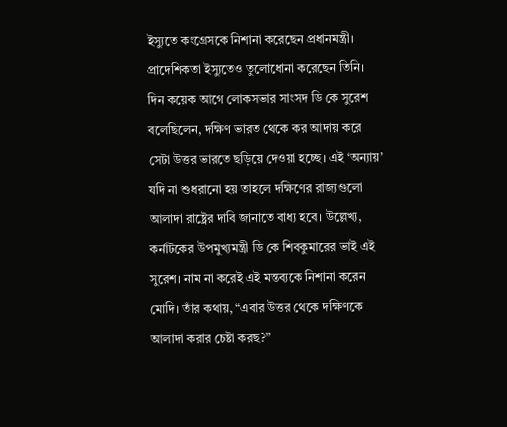ইস্যুতে কংগ্রেসকে নিশানা করেছেন প্রধানমন্ত্রী। প্রাদেশিকতা ইস্যুতেও তুলোধোনা করেছেন তিনি। দিন কয়েক আগে লোকসভার সাংসদ ডি কে সুরেশ বলেছিলেন, দক্ষিণ ভারত থেকে কর আদায় করে সেটা উত্তর ভারতে ছড়িয়ে দেওয়া হচ্ছে। এই ‘অন্যায়’ যদি না শুধরানো হয় তাহলে দক্ষিণের রাজ্যগুলো আলাদা রাষ্ট্রের দাবি জানাতে বাধ্য হবে। উল্লেখ্য, কর্নাটকের উপমুখ্যমন্ত্রী ডি কে শিবকুমারের ভাই এই সুরেশ। নাম না করেই এই মন্তব্যকে নিশানা করেন মোদি। তাঁর কথায়, “এবার উত্তর থেকে দক্ষিণকে আলাদা করার চেষ্টা করছ?”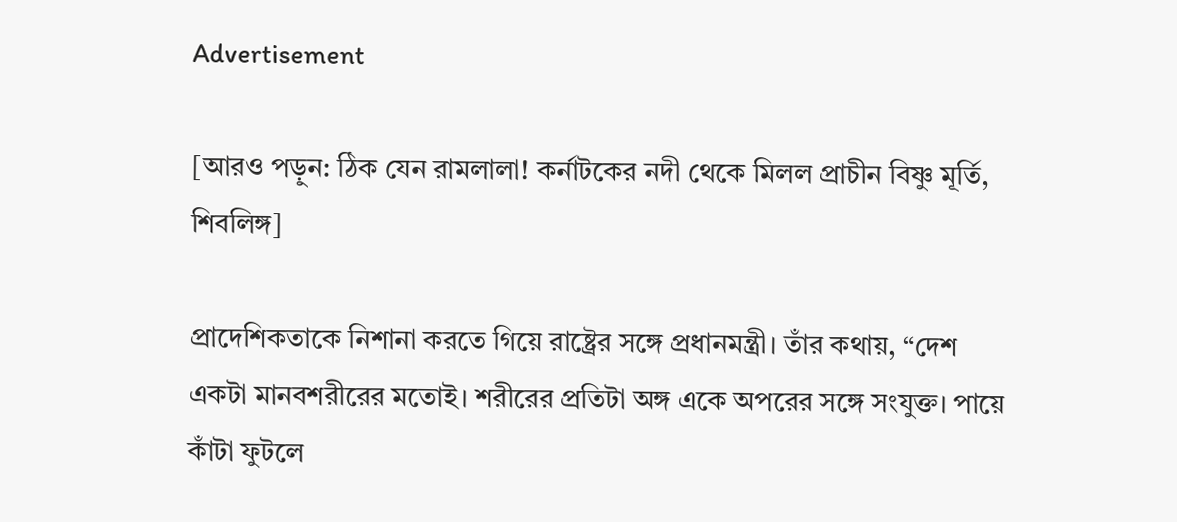Advertisement

[আরও পড়ুন: ঠিক যেন রামলালা! কর্নাটকের নদী থেকে মিলল প্রাচীন বিষ্ণু মূর্তি, শিবলিঙ্গ]

প্রাদেশিকতাকে নিশানা করতে গিয়ে রাষ্ট্রের সঙ্গে প্রধানমন্ত্রী। তাঁর কথায়, “দেশ একটা মানবশরীরের মতোই। শরীরের প্রতিটা অঙ্গ একে অপরের সঙ্গে সংযুক্ত। পায়ে কাঁটা ফুটলে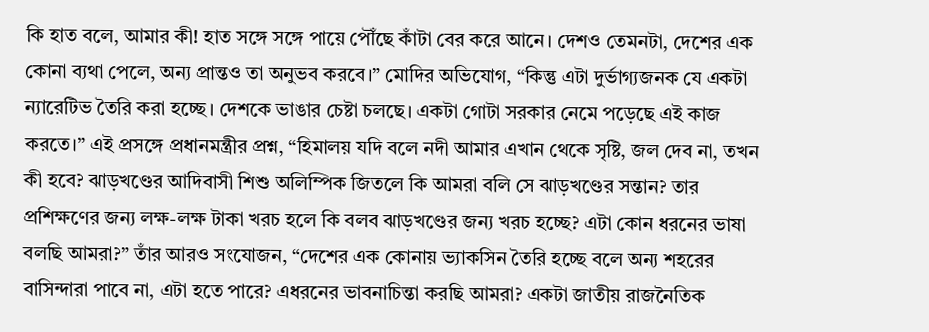কি হাত বলে, আমার কী! হাত সঙ্গে সঙ্গে পায়ে পৌঁছে কাঁটা বের করে আনে। দেশও তেমনটা, দেশের এক কোনা ব্যথা পেলে, অন্য প্রান্তও তা অনুভব করবে।” মোদির অভিযোগ, “কিন্তু এটা দুর্ভাগ্যজনক যে একটা ন্যারেটিভ তৈরি করা হচ্ছে। দেশকে ভাঙার চেষ্টা চলছে। একটা গোটা সরকার নেমে পড়েছে এই কাজ করতে।” এই প্রসঙ্গে প্রধানমন্ত্রীর প্রশ্ন, “হিমালয় যদি বলে নদী আমার এখান থেকে সৃষ্টি, জল দেব না, তখন কী হবে? ঝাড়খণ্ডের আদিবাসী শিশু অলিম্পিক জিতলে কি আমরা বলি সে ঝাড়খণ্ডের সন্তান? তার প্রশিক্ষণের জন্য লক্ষ-লক্ষ টাকা খরচ হলে কি বলব ঝাড়খণ্ডের জন্য খরচ হচ্ছে? এটা কোন ধরনের ভাষা বলছি আমরা?” তাঁর আরও সংযোজন, “দেশের এক কোনায় ভ্যাকসিন তৈরি হচ্ছে বলে অন্য শহরের বাসিন্দারা পাবে না, এটা হতে পারে? এধরনের ভাবনাচিন্তা করছি আমরা? একটা জাতীয় রাজনৈতিক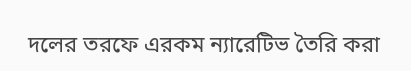দলের তরফে এরকম ন্যারেটিভ তৈরি করা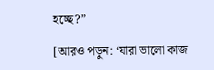হচ্ছে?”

[আরও পড়ুন: ‘যারা ভালো কাজ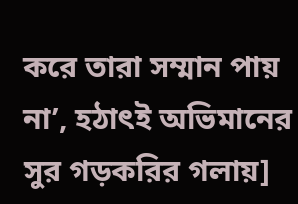করে তারা সম্মান পায় না’, হঠাৎই অভিমানের সুর গড়করির গলায়]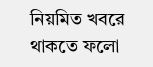নিয়মিত খবরে থাকতে ফলো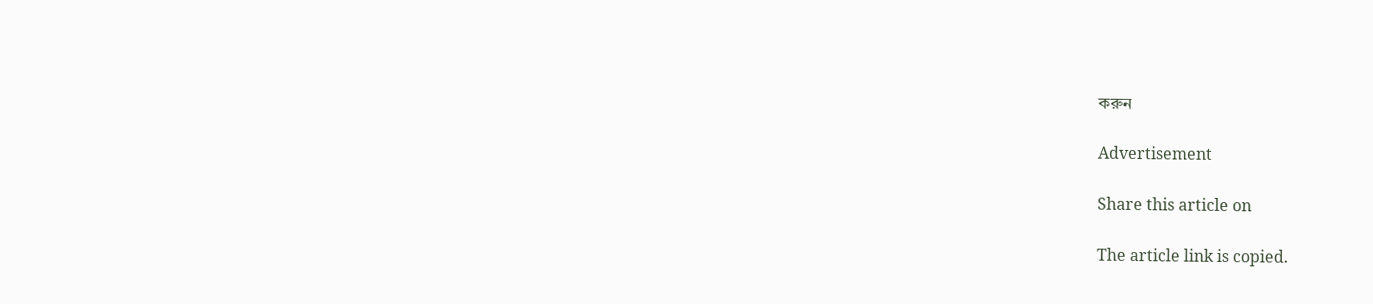করুন

Advertisement

Share this article on

The article link is copied.